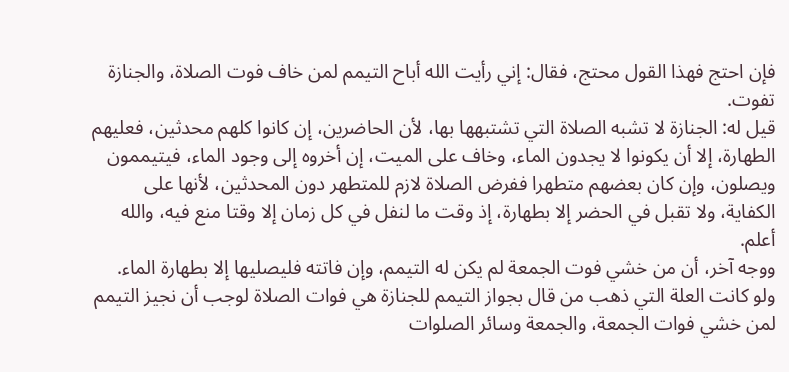فإن احتج فهذا القول محتج، فقال: إني رأيت الله أباح التيمم لمن خاف فوت الصلاة، والجنازة تفوت.
قيل له: الجنازة لا تشبه الصلاة التي تشتبهها بها، لأن الحاضرين، إن كانوا كلهم محدثين، فعليهم الطهارة، إلا أن يكونوا لا يجدون الماء، وخاف على الميت، إن أخروه إلى وجود الماء، فيتيممون ويصلون، وإن كان بعضهم متطهرا ففرض الصلاة لازم للمتطهر دون المحدثين، لأنها على الكفاية، ولا تقبل في الحضر إلا بطهارة، إذ وقت ما لنفل في كل زمان إلا وقتا منع فيه، والله أعلم.
ووجه آخر، أن من خشي فوت الجمعة لم يكن له التيمم، وإن فاتته فليصليها إلا بطهارة الماء.
ولو كانت العلة التي ذهب من قال بجواز التيمم للجنازة هي فوات الصلاة لوجب أن نجيز التيمم لمن خشي فوات الجمعة، والجمعة وسائر الصلوات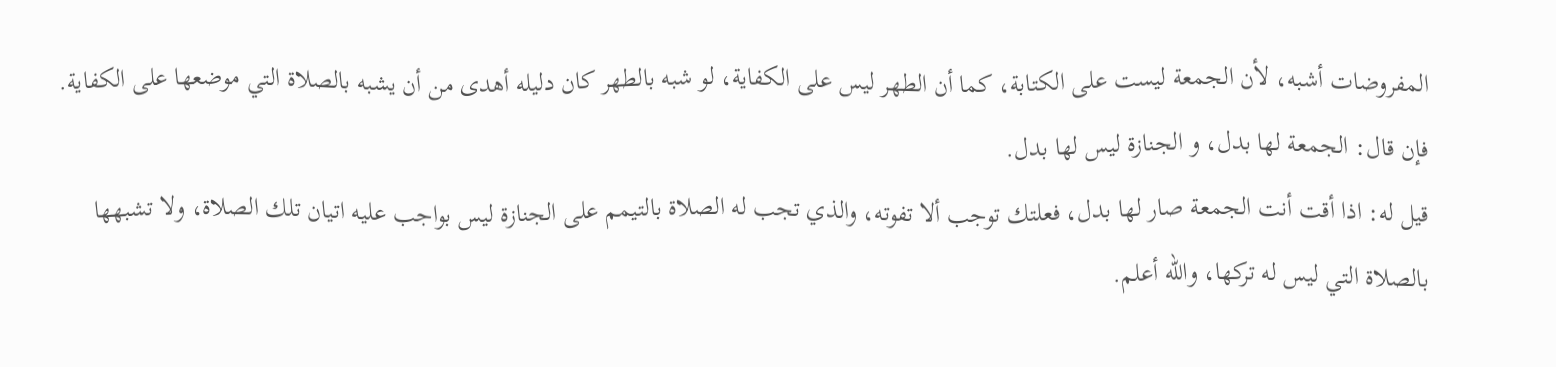المفروضات أشبه، لأن الجمعة ليست على الكتابة، كما أن الطهر ليس على الكفاية، لو شبه بالطهر كان دليله أهدى من أن يشبه بالصلاة التي موضعها على الكفاية.
فإن قال: الجمعة لها بدل، و الجنازة ليس لها بدل.
قيل له: اذا أقت أنت الجمعة صار لها بدل، فعلتك توجب ألا تفوته، والذي تجب له الصلاة بالتيمم على الجنازة ليس بواجب عليه اتيان تلك الصلاة، ولا تشبهها بالصلاة التي ليس له تركها، والله أعلم.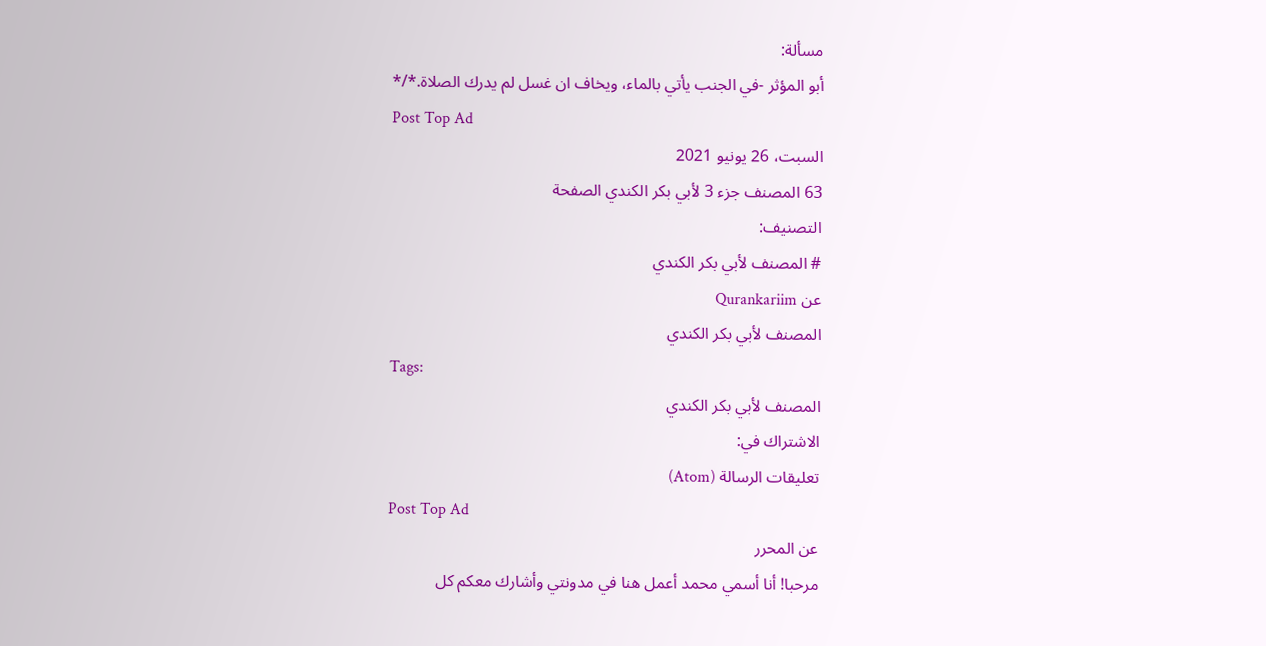مسألة:
أبو المؤثر -في الجنب يأتي بالماء، ويخاف ان غسل لم يدرك الصلاة.*/*
Post Top Ad
السبت، 26 يونيو 2021
63 المصنف جزء 3 لأبي بكر الكندي الصفحة
التصنيف:
# المصنف لأبي بكر الكندي
عن Qurankariim
المصنف لأبي بكر الكندي
Tags:
المصنف لأبي بكر الكندي
الاشتراك في:
تعليقات الرسالة (Atom)
Post Top Ad
عن المحرر
مرحبا! أنا أسمي محمد أعمل هنا في مدونتي وأشارك معكم كل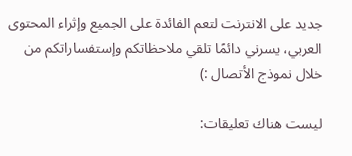جديد على الانترنت لتعم الفائدة على الجميع وإثراء المحتوى العربي، يسرني دائمًا تلقي ملاحظاتكم وإستفساراتكم من خلال نموذج الأتصال :)

ليست هناك تعليقات: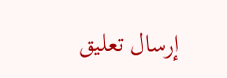إرسال تعليق